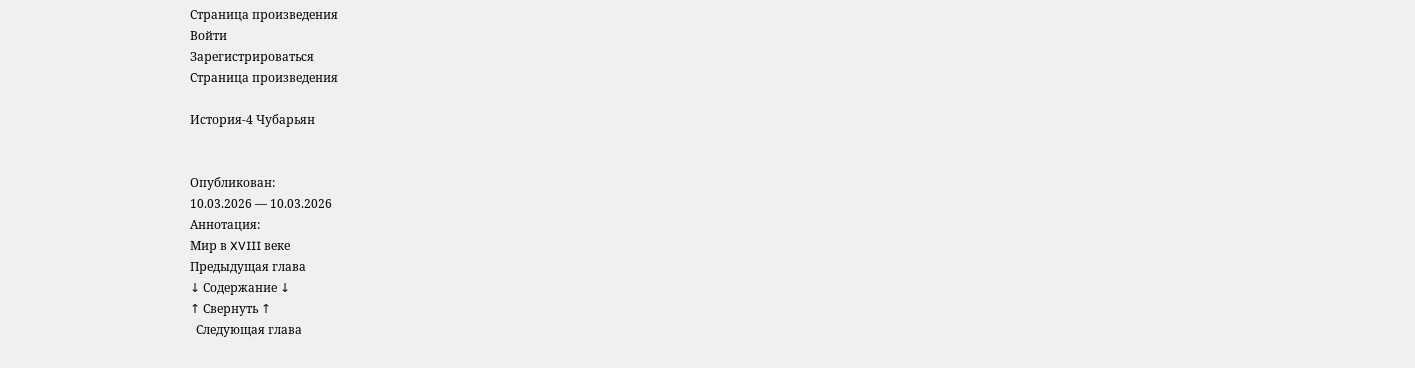Страница произведения
Войти
Зарегистрироваться
Страница произведения

История-4 Чубарьян


Опубликован:
10.03.2026 — 10.03.2026
Аннотация:
Мир в XVIII веке
Предыдущая глава
↓ Содержание ↓
↑ Свернуть ↑
  Следующая глава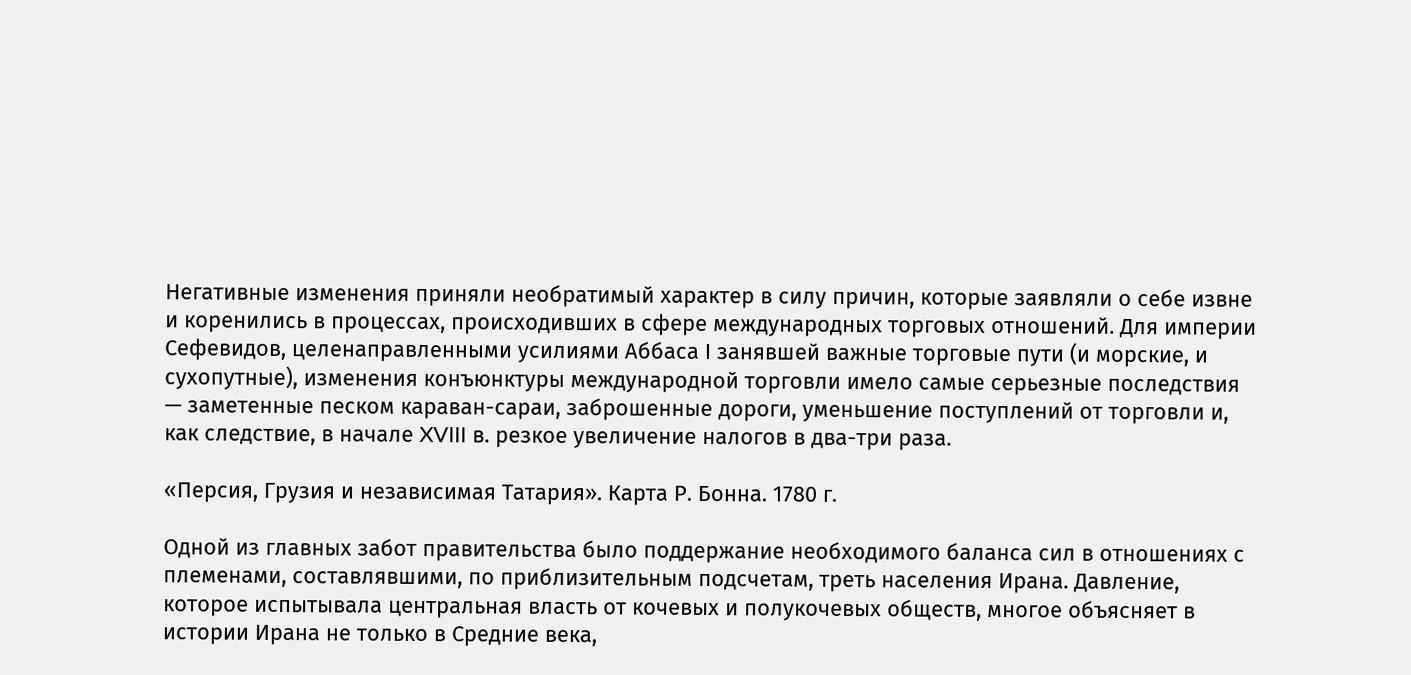Негативные изменения приняли необратимый характер в силу причин, которые заявляли о себе извне и коренились в процессах, происходивших в сфере международных торговых отношений. Для империи Сефевидов, целенаправленными усилиями Аббаса I занявшей важные торговые пути (и морские, и сухопутные), изменения конъюнктуры международной торговли имело самые серьезные последствия — заметенные песком караван-сараи, заброшенные дороги, уменьшение поступлений от торговли и, как следствие, в начале XVIII в. резкое увеличение налогов в два-три раза.

«Персия, Грузия и независимая Татария». Карта Р. Бонна. 1780 г.

Одной из главных забот правительства было поддержание необходимого баланса сил в отношениях с племенами, составлявшими, по приблизительным подсчетам, треть населения Ирана. Давление, которое испытывала центральная власть от кочевых и полукочевых обществ, многое объясняет в истории Ирана не только в Средние века,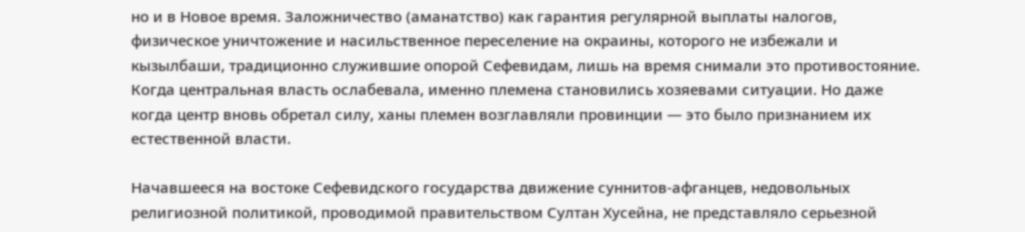но и в Новое время. Заложничество (аманатство) как гарантия регулярной выплаты налогов, физическое уничтожение и насильственное переселение на окраины, которого не избежали и кызылбаши, традиционно служившие опорой Сефевидам, лишь на время снимали это противостояние. Когда центральная власть ослабевала, именно племена становились хозяевами ситуации. Но даже когда центр вновь обретал силу, ханы племен возглавляли провинции — это было признанием их естественной власти.

Начавшееся на востоке Сефевидского государства движение суннитов-афганцев, недовольных религиозной политикой, проводимой правительством Султан Хусейна, не представляло серьезной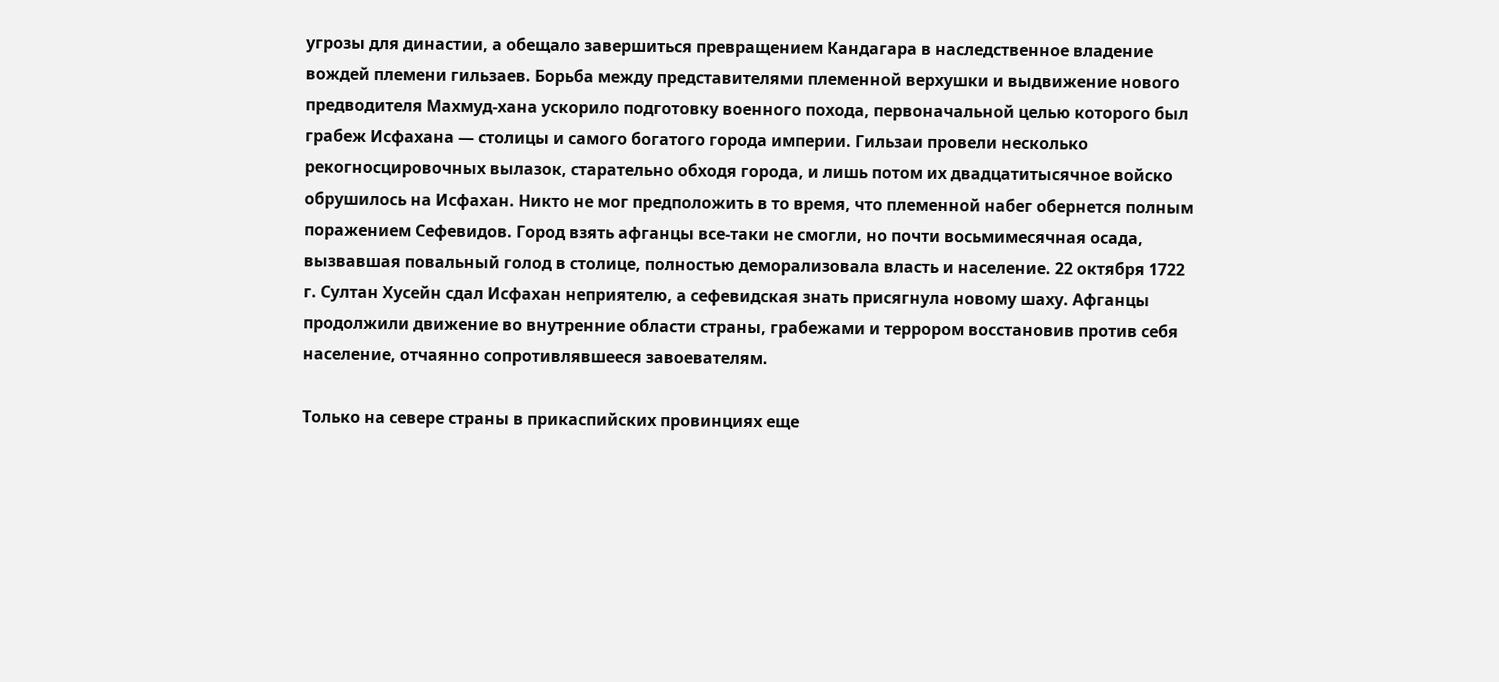угрозы для династии, а обещало завершиться превращением Кандагара в наследственное владение вождей племени гильзаев. Борьба между представителями племенной верхушки и выдвижение нового предводителя Махмуд-хана ускорило подготовку военного похода, первоначальной целью которого был грабеж Исфахана — столицы и самого богатого города империи. Гильзаи провели несколько рекогносцировочных вылазок, старательно обходя города, и лишь потом их двадцатитысячное войско обрушилось на Исфахан. Никто не мог предположить в то время, что племенной набег обернется полным поражением Сефевидов. Город взять афганцы все-таки не смогли, но почти восьмимесячная осада, вызвавшая повальный голод в столице, полностью деморализовала власть и население. 22 октября 1722 г. Султан Хусейн сдал Исфахан неприятелю, а сефевидская знать присягнула новому шаху. Афганцы продолжили движение во внутренние области страны, грабежами и террором восстановив против себя население, отчаянно сопротивлявшееся завоевателям.

Только на севере страны в прикаспийских провинциях еще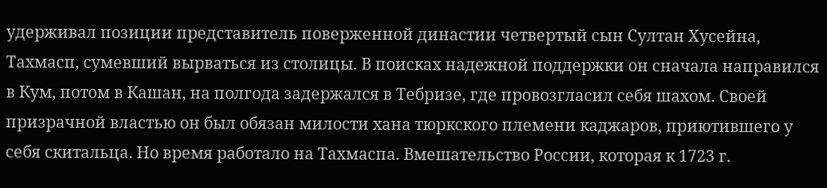удерживал позиции представитель поверженной династии четвертый сын Султан Хусейна, Тахмасп, сумевший вырваться из столицы. В поисках надежной поддержки он сначала направился в Кум, потом в Кашан, на полгода задержался в Тебризе, где провозгласил себя шахом. Своей призрачной властью он был обязан милости хана тюркского племени каджаров, приютившего у себя скитальца. Но время работало на Тахмаспа. Вмешательство России, которая к 1723 г.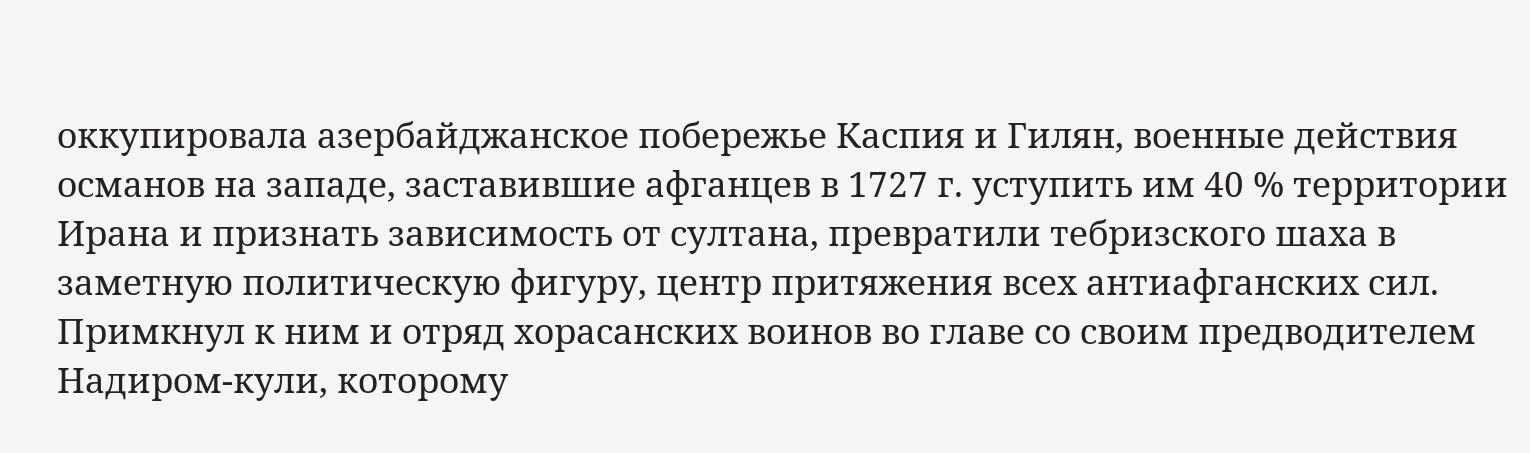оккупировала азербайджанское побережье Каспия и Гилян, военные действия османов на западе, заставившие афганцев в 1727 г. уступить им 40 % территории Ирана и признать зависимость от султана, превратили тебризского шаха в заметную политическую фигуру, центр притяжения всех антиафганских сил. Примкнул к ним и отряд хорасанских воинов во главе со своим предводителем Надиром-кули, которому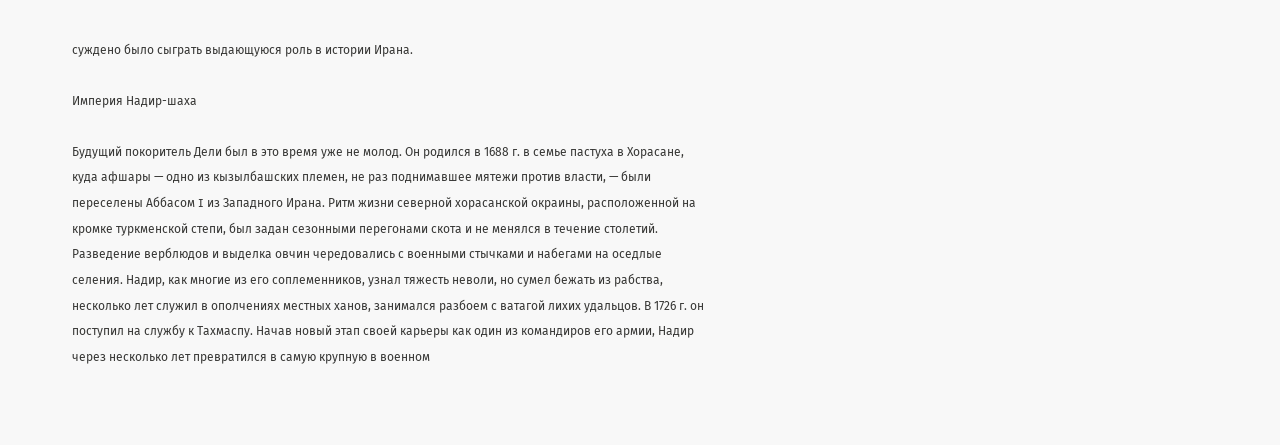суждено было сыграть выдающуюся роль в истории Ирана.

Империя Надир-шаха

Будущий покоритель Дели был в это время уже не молод. Он родился в 1688 г. в семье пастуха в Хорасане, куда афшары — одно из кызылбашских племен, не раз поднимавшее мятежи против власти, — были переселены Аббасом I из Западного Ирана. Ритм жизни северной хорасанской окраины, расположенной на кромке туркменской степи, был задан сезонными перегонами скота и не менялся в течение столетий. Разведение верблюдов и выделка овчин чередовались с военными стычками и набегами на оседлые селения. Надир, как многие из его соплеменников, узнал тяжесть неволи, но сумел бежать из рабства, несколько лет служил в ополчениях местных ханов, занимался разбоем с ватагой лихих удальцов. В 1726 г. он поступил на службу к Тахмаспу. Начав новый этап своей карьеры как один из командиров его армии, Надир через несколько лет превратился в самую крупную в военном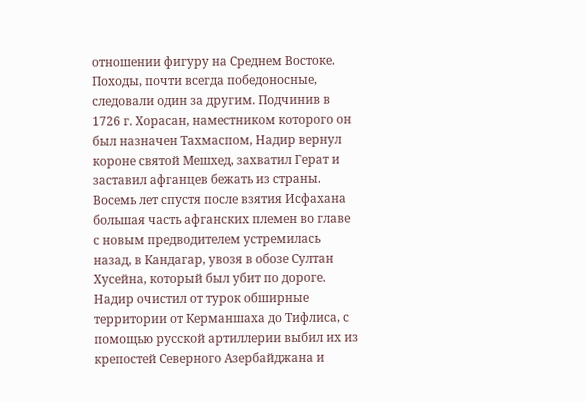отношении фигуру на Среднем Востоке. Походы, почти всегда победоносные, следовали один за другим. Подчинив в 1726 г. Хорасан, наместником которого он был назначен Тахмаспом, Надир вернул короне святой Мешхед, захватил Герат и заставил афганцев бежать из страны. Восемь лет спустя после взятия Исфахана большая часть афганских племен во главе с новым предводителем устремилась назад, в Кандагар, увозя в обозе Султан Хусейна, который был убит по дороге. Надир очистил от турок обширные территории от Керманшаха до Тифлиса, с помощью русской артиллерии выбил их из крепостей Северного Азербайджана и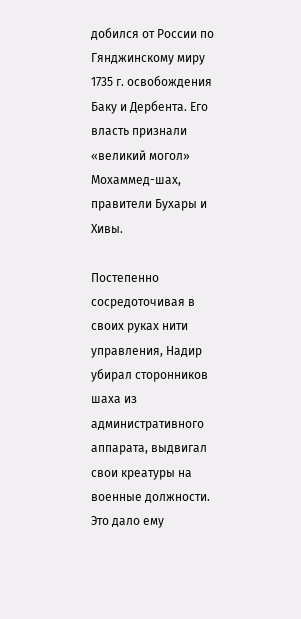добился от России по Гянджинскому миру 1735 г. освобождения Баку и Дербента. Его власть признали «великий могол» Мохаммед-шах, правители Бухары и Хивы.

Постепенно сосредоточивая в своих руках нити управления, Надир убирал сторонников шаха из административного аппарата, выдвигал свои креатуры на военные должности. Это дало ему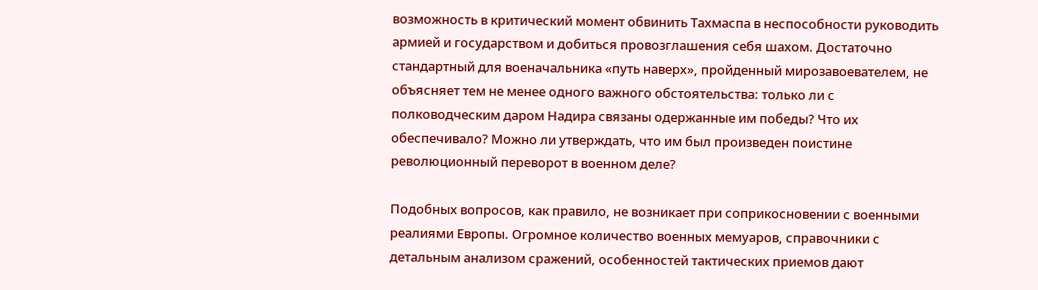возможность в критический момент обвинить Тахмаспа в неспособности руководить армией и государством и добиться провозглашения себя шахом. Достаточно стандартный для военачальника «путь наверх», пройденный мирозавоевателем, не объясняет тем не менее одного важного обстоятельства: только ли с полководческим даром Надира связаны одержанные им победы? Что их обеспечивало? Можно ли утверждать, что им был произведен поистине революционный переворот в военном деле?

Подобных вопросов, как правило, не возникает при соприкосновении с военными реалиями Европы. Огромное количество военных мемуаров, справочники с детальным анализом сражений, особенностей тактических приемов дают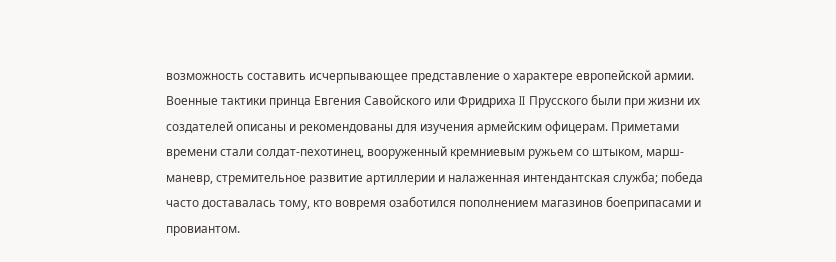возможность составить исчерпывающее представление о характере европейской армии. Военные тактики принца Евгения Савойского или Фридриха II Прусского были при жизни их создателей описаны и рекомендованы для изучения армейским офицерам. Приметами времени стали солдат-пехотинец, вооруженный кремниевым ружьем со штыком, марш-маневр, стремительное развитие артиллерии и налаженная интендантская служба; победа часто доставалась тому, кто вовремя озаботился пополнением магазинов боеприпасами и провиантом.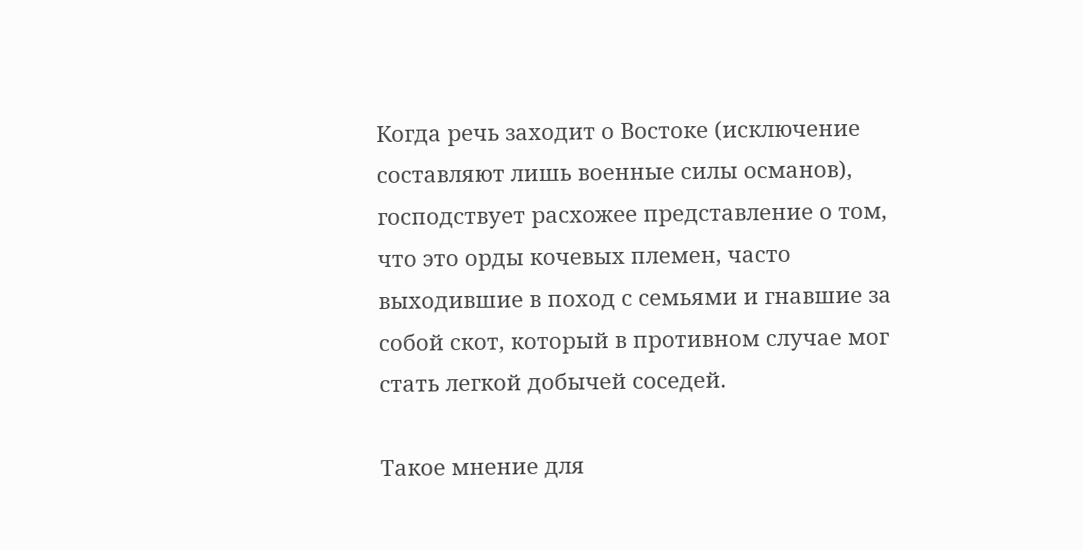Когда речь заходит о Востоке (исключение составляют лишь военные силы османов), господствует расхожее представление о том, что это орды кочевых племен, часто выходившие в поход с семьями и гнавшие за собой скот, который в противном случае мог стать легкой добычей соседей.

Такое мнение для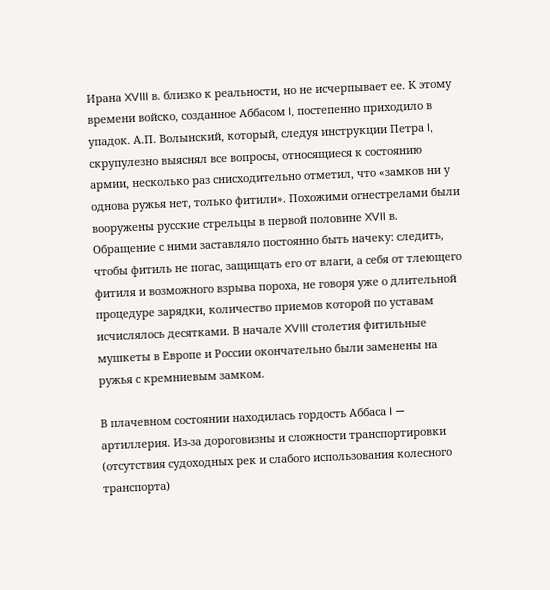Ирана XVIII в. близко к реальности, но не исчерпывает ее. К этому времени войско, созданное Аббасом I, постепенно приходило в упадок. А.П. Волынский, который, следуя инструкции Петра I, скрупулезно выяснял все вопросы, относящиеся к состоянию армии, несколько раз снисходительно отметил, что «замков ни у однова ружья нет, только фитили». Похожими огнестрелами были вооружены русские стрельцы в первой половине XVII в. Обращение с ними заставляло постоянно быть начеку: следить, чтобы фитиль не погас, защищать его от влаги, а себя от тлеющего фитиля и возможного взрыва пороха, не говоря уже о длительной процедуре зарядки, количество приемов которой по уставам исчислялось десятками. В начале XVIII столетия фитильные мушкеты в Европе и России окончательно были заменены на ружья с кремниевым замком.

В плачевном состоянии находилась гордость Аббаса I — артиллерия. Из-за дороговизны и сложности транспортировки (отсутствия судоходных рек и слабого использования колесного транспорта)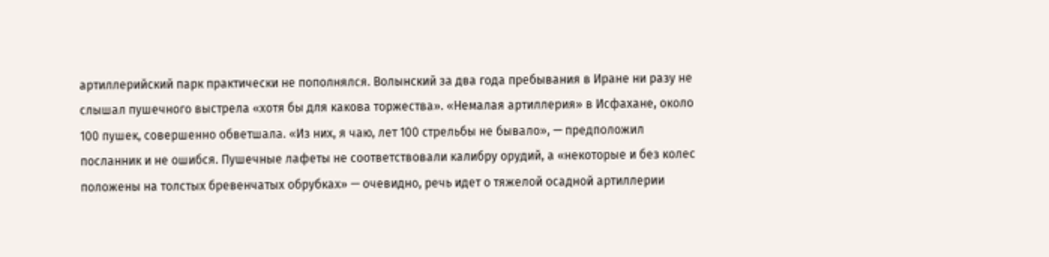артиллерийский парк практически не пополнялся. Волынский за два года пребывания в Иране ни разу не слышал пушечного выстрела «хотя бы для какова торжества». «Немалая артиллерия» в Исфахане, около 100 пушек, совершенно обветшала. «Из них, я чаю, лет 100 стрельбы не бывало», — предположил посланник и не ошибся. Пушечные лафеты не соответствовали калибру орудий, а «некоторые и без колес положены на толстых бревенчатых обрубках» — очевидно, речь идет о тяжелой осадной артиллерии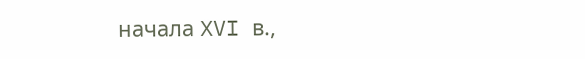начала XVI в.,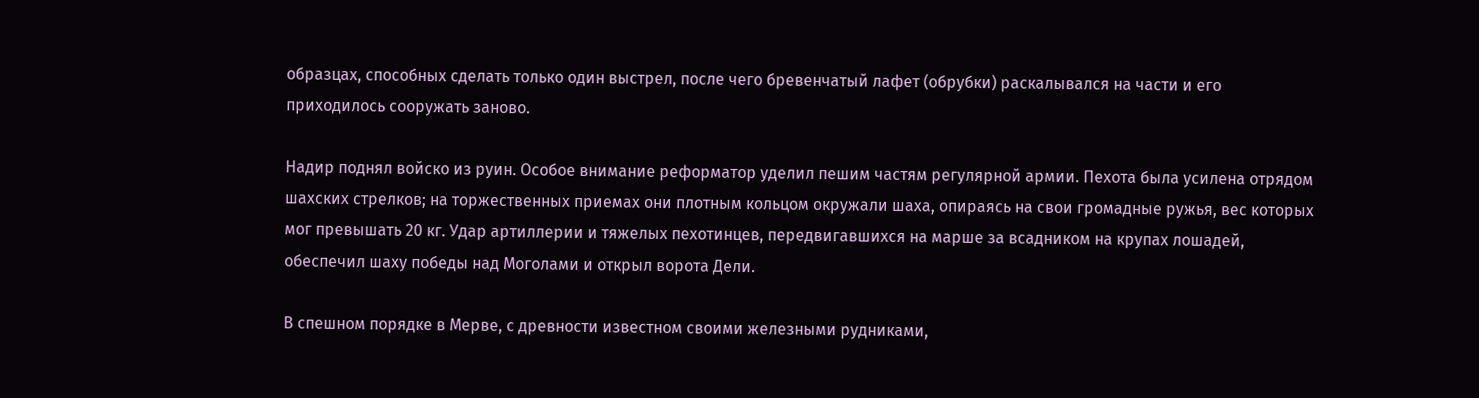образцах, способных сделать только один выстрел, после чего бревенчатый лафет (обрубки) раскалывался на части и его приходилось сооружать заново.

Надир поднял войско из руин. Особое внимание реформатор уделил пешим частям регулярной армии. Пехота была усилена отрядом шахских стрелков; на торжественных приемах они плотным кольцом окружали шаха, опираясь на свои громадные ружья, вес которых мог превышать 20 кг. Удар артиллерии и тяжелых пехотинцев, передвигавшихся на марше за всадником на крупах лошадей, обеспечил шаху победы над Моголами и открыл ворота Дели.

В спешном порядке в Мерве, с древности известном своими железными рудниками,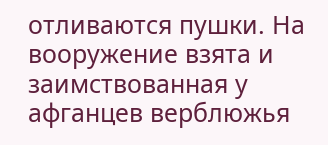отливаются пушки. На вооружение взята и заимствованная у афганцев верблюжья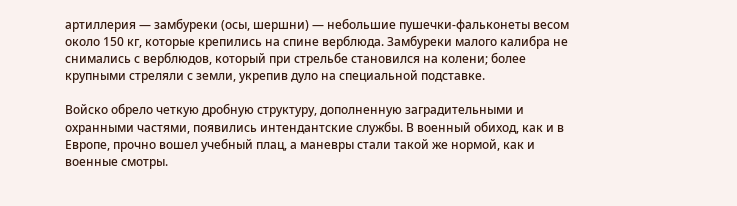артиллерия — замбуреки (осы, шершни) — небольшие пушечки-фальконеты весом около 150 кг, которые крепились на спине верблюда. Замбуреки малого калибра не снимались с верблюдов, который при стрельбе становился на колени; более крупными стреляли с земли, укрепив дуло на специальной подставке.

Войско обрело четкую дробную структуру, дополненную заградительными и охранными частями, появились интендантские службы. В военный обиход, как и в Европе, прочно вошел учебный плац, а маневры стали такой же нормой, как и военные смотры.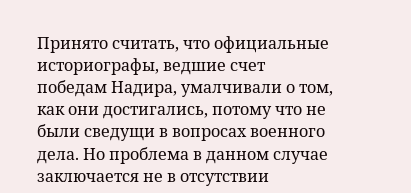Принято считать, что официальные историографы, ведшие счет победам Надира, умалчивали о том, как они достигались, потому что не были сведущи в вопросах военного дела. Но проблема в данном случае заключается не в отсутствии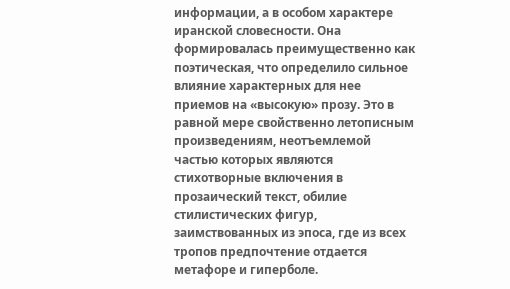информации, а в особом характере иранской словесности. Она формировалась преимущественно как поэтическая, что определило сильное влияние характерных для нее приемов на «высокую» прозу. Это в равной мере свойственно летописным произведениям, неотъемлемой частью которых являются стихотворные включения в прозаический текст, обилие стилистических фигур, заимствованных из эпоса, где из всех тропов предпочтение отдается метафоре и гиперболе.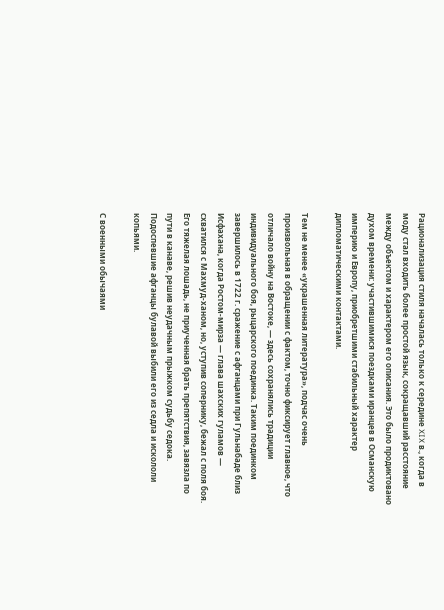Рационализация стиля началась только к середине XIX в., когда в моду стал входить более простой язык, сокращавший расстояние между объектом и характером его описания. Это было продиктовано духом времени: участившимися поездками иранцев в Османскую империю и Европу, приобретшими стабильный характер дипломатическими контактами.

Тем не менее «украшенная литература», подчас очень произвольная в обращении с фактом, точно фиксирует главное, что отличало войну на Востоке, — здесь сохранялись традиции индивидуального боя, рыцарского поединка. Таким поединком завершилось в 1722 г. сражение с афганцами при Гульнабаде близ Исфахана, когда Ростом-мирза — глава шахских гуламов — схватился с Махмуд-ханом, но, уступив сопернику, бежал с поля боя. Его тяжелая лошадь, не приученная брать препятствия, завязла по пути в канаве, решив неудачным прыжком судьбу седока. Подоспевшие афганцы булавой выбили его из седла и искололи копьями.

С военными обычаями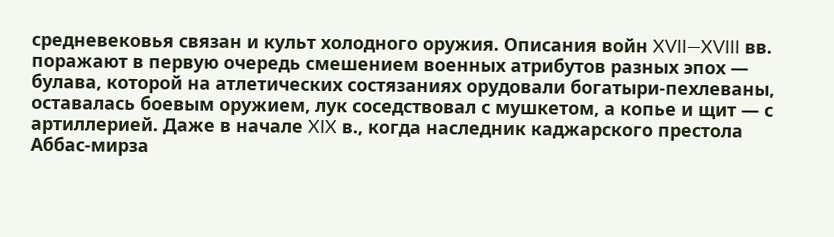средневековья связан и культ холодного оружия. Описания войн XVII—XVIII вв. поражают в первую очередь смешением военных атрибутов разных эпох — булава, которой на атлетических состязаниях орудовали богатыри-пехлеваны, оставалась боевым оружием, лук соседствовал с мушкетом, а копье и щит — с артиллерией. Даже в начале XIX в., когда наследник каджарского престола Аббас-мирза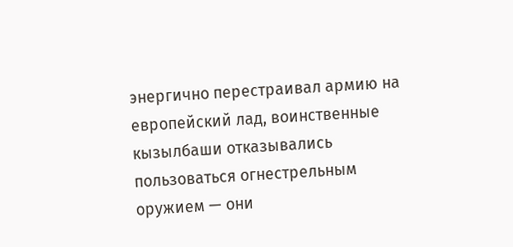энергично перестраивал армию на европейский лад, воинственные кызылбаши отказывались пользоваться огнестрельным оружием — они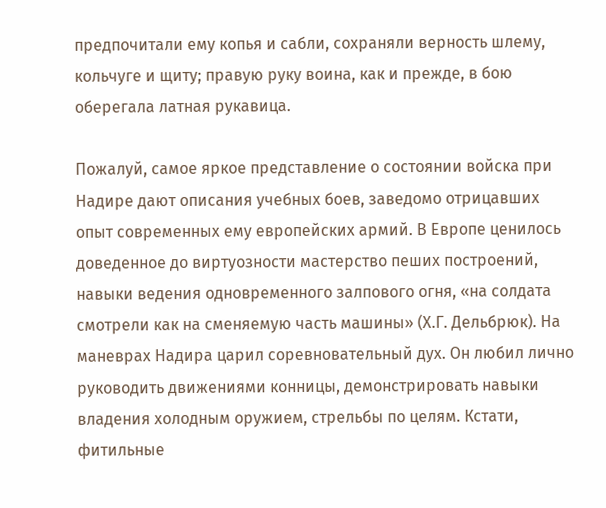предпочитали ему копья и сабли, сохраняли верность шлему, кольчуге и щиту; правую руку воина, как и прежде, в бою оберегала латная рукавица.

Пожалуй, самое яркое представление о состоянии войска при Надире дают описания учебных боев, заведомо отрицавших опыт современных ему европейских армий. В Европе ценилось доведенное до виртуозности мастерство пеших построений, навыки ведения одновременного залпового огня, «на солдата смотрели как на сменяемую часть машины» (Х.Г. Дельбрюк). На маневрах Надира царил соревновательный дух. Он любил лично руководить движениями конницы, демонстрировать навыки владения холодным оружием, стрельбы по целям. Кстати, фитильные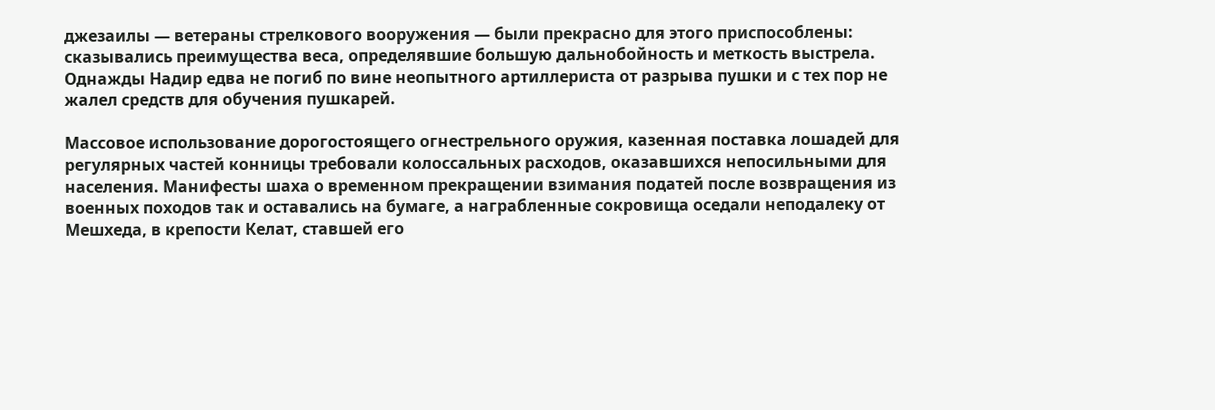джезаилы — ветераны стрелкового вооружения — были прекрасно для этого приспособлены: сказывались преимущества веса, определявшие большую дальнобойность и меткость выстрела. Однажды Надир едва не погиб по вине неопытного артиллериста от разрыва пушки и с тех пор не жалел средств для обучения пушкарей.

Массовое использование дорогостоящего огнестрельного оружия, казенная поставка лошадей для регулярных частей конницы требовали колоссальных расходов, оказавшихся непосильными для населения. Манифесты шаха о временном прекращении взимания податей после возвращения из военных походов так и оставались на бумаге, а награбленные сокровища оседали неподалеку от Мешхеда, в крепости Келат, ставшей его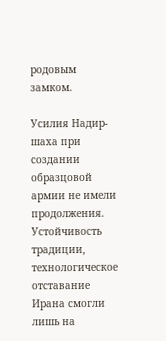родовым замком.

Усилия Надир-шаха при создании образцовой армии не имели продолжения. Устойчивость традиции, технологическое отставание Ирана смогли лишь на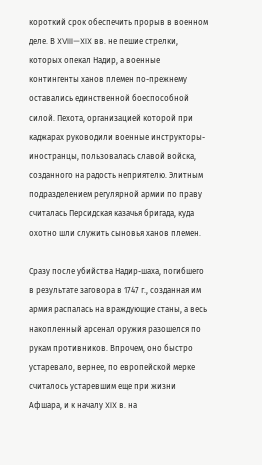короткий срок обеспечить прорыв в военном деле. В XVIII—XIX вв. не пешие стрелки, которых опекал Надир, а военные контингенты ханов племен по-прежнему оставались единственной боеспособной силой. Пехота, организацией которой при каджарах руководили военные инструкторы-иностранцы, пользовалась славой войска, созданного на радость неприятелю. Элитным подразделением регулярной армии по праву считалась Персидская казачья бригада, куда охотно шли служить сыновья ханов племен.

Сразу после убийства Надир-шаха, погибшего в результате заговора в 1747 г., созданная им армия распалась на враждующие станы, а весь накопленный арсенал оружия разошелся по рукам противников. Впрочем, оно быстро устаревало, вернее, по европейской мерке считалось устаревшим еще при жизни Афшара, и к началу XIX в. на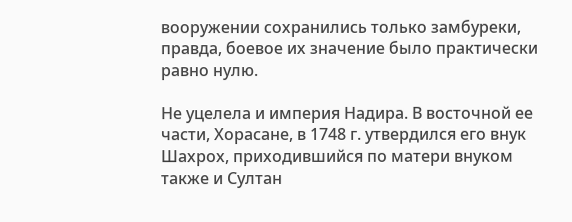вооружении сохранились только замбуреки, правда, боевое их значение было практически равно нулю.

Не уцелела и империя Надира. В восточной ее части, Хорасане, в 1748 г. утвердился его внук Шахрох, приходившийся по матери внуком также и Султан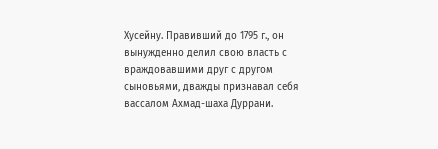Хусейну. Правивший до 1795 г., он вынужденно делил свою власть с враждовавшими друг с другом сыновьями, дважды признавал себя вассалом Ахмад-шаха Дуррани.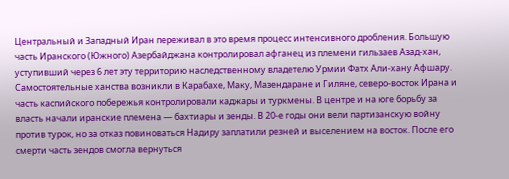Центральный и Западный Иран переживал в это время процесс интенсивного дробления. Большую часть Иранского (Южного) Азербайджана контролировал афганец из племени гильзаев Азад-хан, уступивший через 6 лет эту территорию наследственному владетелю Урмии Фатх Али-хану Афшару. Самостоятельные ханства возникли в Карабахе, Маку, Мазендаране и Гиляне, северо-восток Ирана и часть каспийского побережья контролировали каджары и туркмены. В центре и на юге борьбу за власть начали иранские племена — бахтиары и зенды. В 20-е годы они вели партизанскую войну против турок, но за отказ повиноваться Надиру заплатили резней и выселением на восток. После его смерти часть зендов смогла вернуться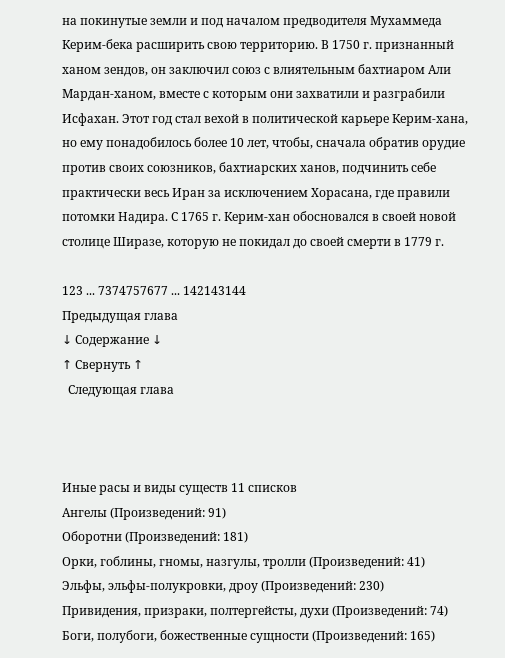на покинутые земли и под началом предводителя Мухаммеда Керим-бека расширить свою территорию. В 1750 г. признанный ханом зендов, он заключил союз с влиятельным бахтиаром Али Мардан-ханом, вместе с которым они захватили и разграбили Исфахан. Этот год стал вехой в политической карьере Керим-хана, но ему понадобилось более 10 лет, чтобы, сначала обратив орудие против своих союзников, бахтиарских ханов, подчинить себе практически весь Иран за исключением Хорасана, где правили потомки Надира. С 1765 г. Керим-хан обосновался в своей новой столице Ширазе, которую не покидал до своей смерти в 1779 г.

123 ... 7374757677 ... 142143144
Предыдущая глава
↓ Содержание ↓
↑ Свернуть ↑
  Следующая глава



Иные расы и виды существ 11 списков
Ангелы (Произведений: 91)
Оборотни (Произведений: 181)
Орки, гоблины, гномы, назгулы, тролли (Произведений: 41)
Эльфы, эльфы-полукровки, дроу (Произведений: 230)
Привидения, призраки, полтергейсты, духи (Произведений: 74)
Боги, полубоги, божественные сущности (Произведений: 165)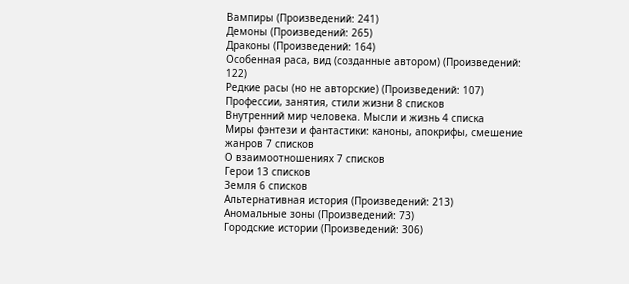Вампиры (Произведений: 241)
Демоны (Произведений: 265)
Драконы (Произведений: 164)
Особенная раса, вид (созданные автором) (Произведений: 122)
Редкие расы (но не авторские) (Произведений: 107)
Профессии, занятия, стили жизни 8 списков
Внутренний мир человека. Мысли и жизнь 4 списка
Миры фэнтези и фантастики: каноны, апокрифы, смешение жанров 7 списков
О взаимоотношениях 7 списков
Герои 13 списков
Земля 6 списков
Альтернативная история (Произведений: 213)
Аномальные зоны (Произведений: 73)
Городские истории (Произведений: 306)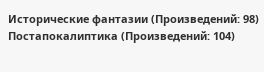Исторические фантазии (Произведений: 98)
Постапокалиптика (Произведений: 104)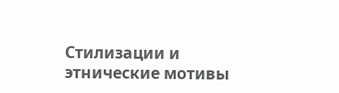Стилизации и этнические мотивы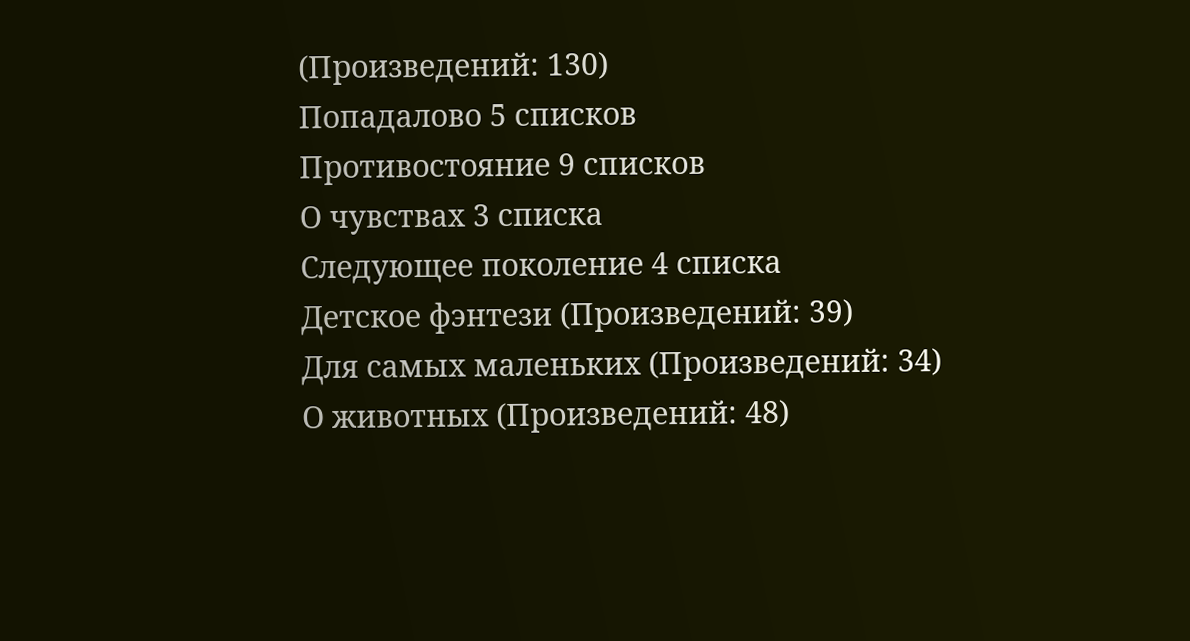(Произведений: 130)
Попадалово 5 списков
Противостояние 9 списков
О чувствах 3 списка
Следующее поколение 4 списка
Детское фэнтези (Произведений: 39)
Для самых маленьких (Произведений: 34)
О животных (Произведений: 48)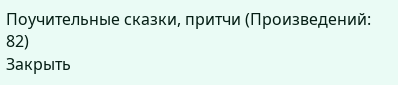Поучительные сказки, притчи (Произведений: 82)
Закрыть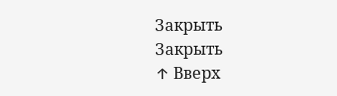Закрыть
Закрыть
↑ Вверх